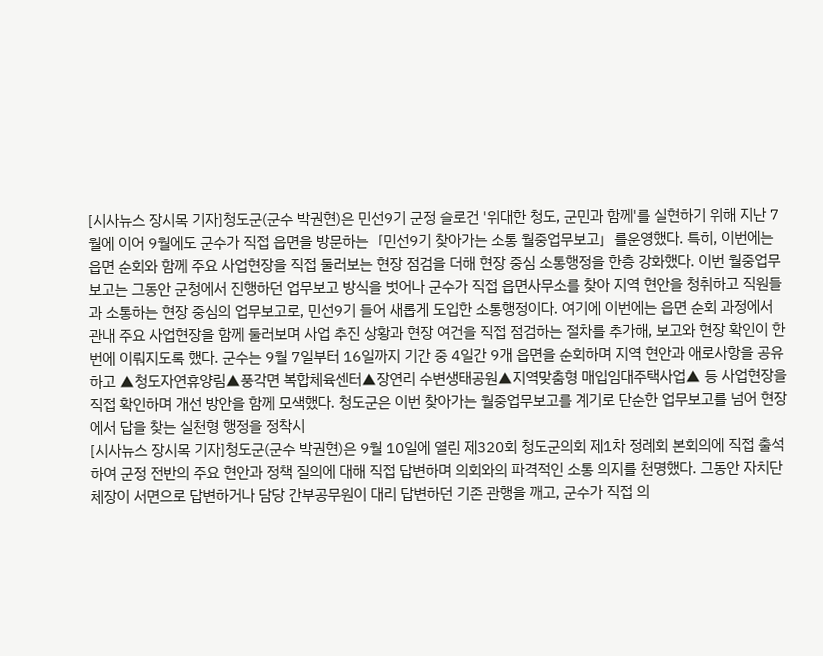[시사뉴스 장시목 기자]청도군(군수 박권현)은 민선9기 군정 슬로건 '위대한 청도, 군민과 함께'를 실현하기 위해 지난 7월에 이어 9월에도 군수가 직접 읍면을 방문하는「민선9기 찾아가는 소통 월중업무보고」를운영했다. 특히, 이번에는 읍면 순회와 함께 주요 사업현장을 직접 둘러보는 현장 점검을 더해 현장 중심 소통행정을 한층 강화했다. 이번 월중업무보고는 그동안 군청에서 진행하던 업무보고 방식을 벗어나 군수가 직접 읍면사무소를 찾아 지역 현안을 청취하고 직원들과 소통하는 현장 중심의 업무보고로, 민선9기 들어 새롭게 도입한 소통행정이다. 여기에 이번에는 읍면 순회 과정에서 관내 주요 사업현장을 함께 둘러보며 사업 추진 상황과 현장 여건을 직접 점검하는 절차를 추가해, 보고와 현장 확인이 한 번에 이뤄지도록 했다. 군수는 9월 7일부터 16일까지 기간 중 4일간 9개 읍면을 순회하며 지역 현안과 애로사항을 공유하고 ▲청도자연휴양림▲풍각면 복합체육센터▲장연리 수변생태공원▲지역맞춤형 매입임대주택사업▲ 등 사업현장을 직접 확인하며 개선 방안을 함께 모색했다. 청도군은 이번 찾아가는 월중업무보고를 계기로 단순한 업무보고를 넘어 현장에서 답을 찾는 실천형 행정을 정착시
[시사뉴스 장시목 기자]청도군(군수 박권현)은 9월 10일에 열린 제320회 청도군의회 제1차 정례회 본회의에 직접 출석하여 군정 전반의 주요 현안과 정책 질의에 대해 직접 답변하며 의회와의 파격적인 소통 의지를 천명했다. 그동안 자치단체장이 서면으로 답변하거나 담당 간부공무원이 대리 답변하던 기존 관행을 깨고, 군수가 직접 의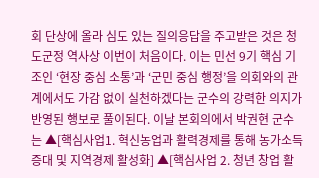회 단상에 올라 심도 있는 질의응답을 주고받은 것은 청도군정 역사상 이번이 처음이다. 이는 민선 9기 핵심 기조인 ‘현장 중심 소통’과 ‘군민 중심 행정’을 의회와의 관계에서도 가감 없이 실천하겠다는 군수의 강력한 의지가 반영된 행보로 풀이된다. 이날 본회의에서 박권현 군수는 ▲[핵심사업1. 혁신농업과 활력경제를 통해 농가소득 증대 및 지역경제 활성화] ▲[핵심사업 2. 청년 창업 활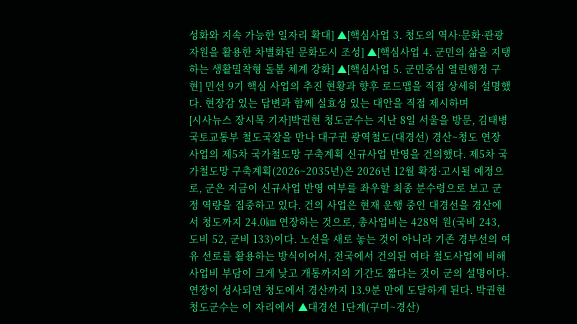성화와 지속 가능한 일자리 확대] ▲[핵심사업 3. 청도의 역사·문화·관광 자원을 활용한 차별화된 문화도시 조성] ▲[핵심사업 4. 군민의 삶을 지탱하는 생활밀착형 돌봄 체계 강화] ▲[핵심사업 5. 군민중심 열린행정 구현] 민선 9기 핵심 사업의 추진 현황과 향후 로드맵을 직접 상세히 설명했다. 현장감 있는 답변과 함께 실효성 있는 대안을 직접 제시하며
[시사뉴스 장시목 기자]박권현 청도군수는 지난 8일 서울을 방문, 김태병 국토교통부 철도국장을 만나 대구권 광역철도(대경선) 경산~청도 연장 사업의 제5차 국가철도망 구축계획 신규사업 반영을 건의했다. 제5차 국가철도망 구축계획(2026~2035년)은 2026년 12월 확정·고시될 예정으로, 군은 지금이 신규사업 반영 여부를 좌우할 최종 분수령으로 보고 군정 역량을 집중하고 있다. 건의 사업은 현재 운행 중인 대경선을 경산에서 청도까지 24.0㎞ 연장하는 것으로, 총사업비는 428억 원(국비 243, 도비 52, 군비 133)이다. 노선을 새로 놓는 것이 아니라 기존 경부선의 여유 선로를 활용하는 방식이어서, 전국에서 건의된 여타 철도사업에 비해 사업비 부담이 크게 낮고 개통까지의 기간도 짧다는 것이 군의 설명이다. 연장이 성사되면 청도에서 경산까지 13.9분 만에 도달하게 된다. 박권현 청도군수는 이 자리에서 ▲대경선 1단계(구미~경산)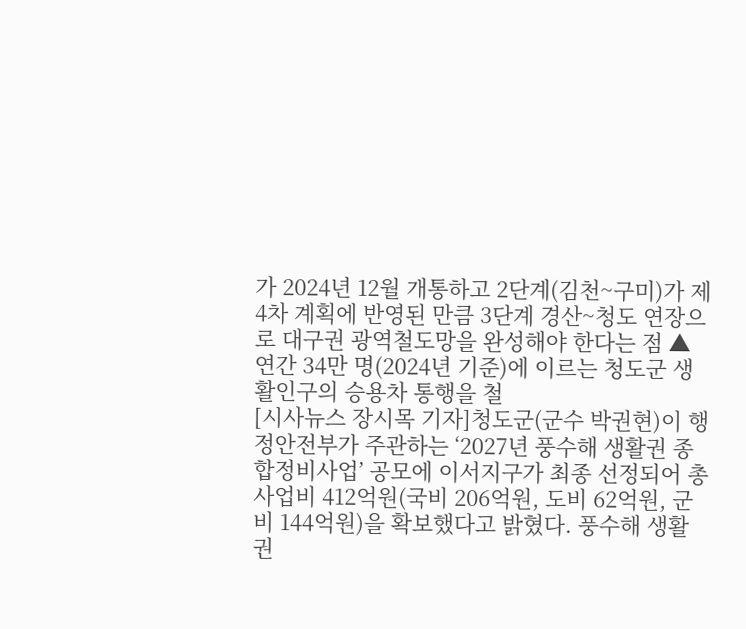가 2024년 12월 개통하고 2단계(김천~구미)가 제4차 계획에 반영된 만큼 3단계 경산~청도 연장으로 대구권 광역철도망을 완성해야 한다는 점 ▲연간 34만 명(2024년 기준)에 이르는 청도군 생활인구의 승용차 통행을 철
[시사뉴스 장시목 기자]청도군(군수 박권현)이 행정안전부가 주관하는 ‘2027년 풍수해 생활권 종합정비사업’ 공모에 이서지구가 최종 선정되어 총사업비 412억원(국비 206억원, 도비 62억원, 군비 144억원)을 확보했다고 밝혔다. 풍수해 생활권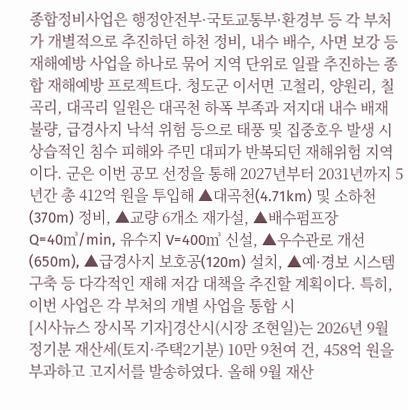종합정비사업은 행정안전부·국토교통부·환경부 등 각 부처가 개별적으로 추진하던 하천 정비, 내수 배수, 사면 보강 등 재해예방 사업을 하나로 묶어 지역 단위로 일괄 추진하는 종합 재해예방 프로젝트다. 청도군 이서면 고철리, 양원리, 칠곡리, 대곡리 일원은 대곡천 하폭 부족과 저지대 내수 배재 불량, 급경사지 낙석 위험 등으로 태풍 및 집중호우 발생 시 상습적인 침수 피해와 주민 대피가 반복되던 재해위험 지역이다. 군은 이번 공모 선정을 통해 2027년부터 2031년까지 5년간 총 412억 원을 투입해 ▲대곡천(4.71km) 및 소하천(370m) 정비, ▲교량 6개소 재가설, ▲배수펌프장 Q=40㎥/min, 유수지 V=400㎥ 신설, ▲우수관로 개선(650m), ▲급경사지 보호공(120m) 설치, ▲예·경보 시스템 구축 등 다각적인 재해 저감 대책을 추진할 계획이다. 특히, 이번 사업은 각 부처의 개별 사업을 통합 시
[시사뉴스 장시목 기자]경산시(시장 조현일)는 2026년 9월 정기분 재산세(토지·주택2기분) 10만 9천여 건, 458억 원을 부과하고 고지서를 발송하였다. 올해 9월 재산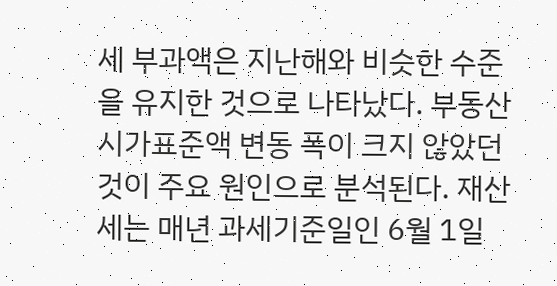세 부과액은 지난해와 비슷한 수준을 유지한 것으로 나타났다. 부동산 시가표준액 변동 폭이 크지 않았던 것이 주요 원인으로 분석된다. 재산세는 매년 과세기준일인 6월 1일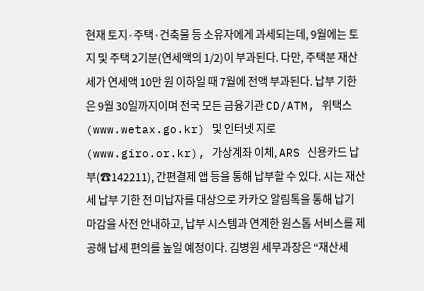현재 토지·주택·건축물 등 소유자에게 과세되는데, 9월에는 토지 및 주택 2기분(연세액의 1/2)이 부과된다. 다만, 주택분 재산세가 연세액 10만 원 이하일 때 7월에 전액 부과된다. 납부 기한은 9월 30일까지이며 전국 모든 금융기관 CD/ATM, 위택스 (www.wetax.go.kr) 및 인터넷 지로(www.giro.or.kr), 가상계좌 이체, ARS 신용카드 납부(☎142211), 간편결제 앱 등을 통해 납부할 수 있다. 시는 재산세 납부 기한 전 미납자를 대상으로 카카오 알림톡을 통해 납기 마감을 사전 안내하고, 납부 시스템과 연계한 원스톱 서비스를 제공해 납세 편의를 높일 예정이다. 김병원 세무과장은 “재산세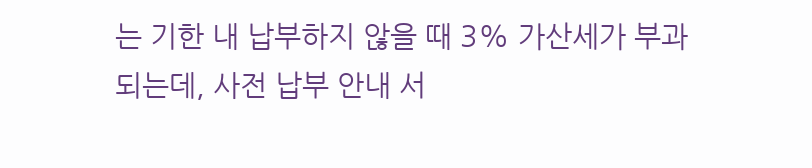는 기한 내 납부하지 않을 때 3% 가산세가 부과되는데, 사전 납부 안내 서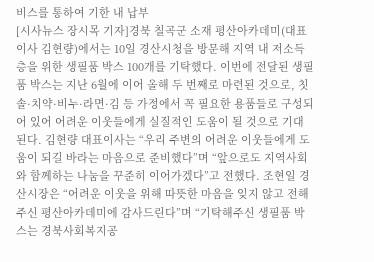비스를 통하여 기한 내 납부
[시사뉴스 장시목 기자]경북 칠곡군 소재 평산아카데미(대표이사 김현량)에서는 10일 경산시청을 방문해 지역 내 저소득층을 위한 생필품 박스 100개를 기탁했다. 이번에 전달된 생필품 박스는 지난 6월에 이어 올해 두 번째로 마련된 것으로, 칫솔·치약·비누·라면·김 등 가정에서 꼭 필요한 용품들로 구성되어 있어 어려운 이웃들에게 실질적인 도움이 될 것으로 기대된다. 김현량 대표이사는 “우리 주변의 어려운 이웃들에게 도움이 되길 바라는 마음으로 준비했다”며 “앞으로도 지역사회와 함께하는 나눔을 꾸준히 이어가겠다”고 전했다. 조현일 경산시장은 “어려운 이웃을 위해 따뜻한 마음을 잊지 않고 전해주신 평산아카데미에 감사드린다”며 “기탁해주신 생필품 박스는 경북사회복지공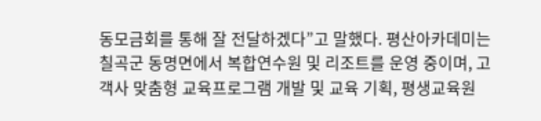동모금회를 통해 잘 전달하겠다”고 말했다. 평산아카데미는 칠곡군 동명면에서 복합연수원 및 리조트를 운영 중이며, 고객사 맞춤형 교육프로그램 개발 및 교육 기획, 평생교육원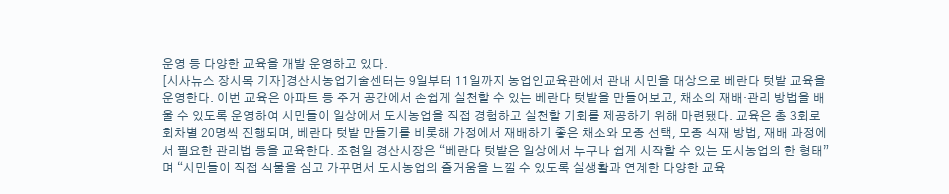운영 등 다양한 교육을 개발 운영하고 있다.
[시사뉴스 장시목 기자]경산시농업기술센터는 9일부터 11일까지 농업인교육관에서 관내 시민을 대상으로 베란다 텃밭 교육을 운영한다. 이번 교육은 아파트 등 주거 공간에서 손쉽게 실천할 수 있는 베란다 텃밭을 만들어보고, 채소의 재배·관리 방법을 배울 수 있도록 운영하여 시민들이 일상에서 도시농업을 직접 경험하고 실천할 기회를 제공하기 위해 마련됐다. 교육은 총 3회로 회차별 20명씩 진행되며, 베란다 텃밭 만들기를 비롯해 가정에서 재배하기 좋은 채소와 모종 선택, 모종 식재 방법, 재배 과정에서 필요한 관리법 등을 교육한다. 조현일 경산시장은 “베란다 텃밭은 일상에서 누구나 쉽게 시작할 수 있는 도시농업의 한 형태”며 “시민들이 직접 식물을 심고 가꾸면서 도시농업의 즐거움을 느낄 수 있도록 실생활과 연계한 다양한 교육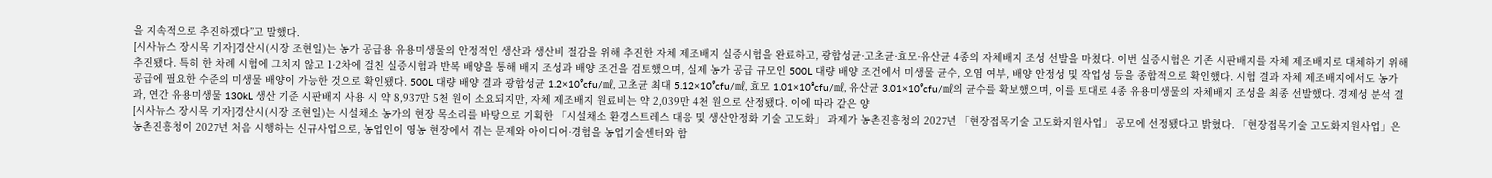을 지속적으로 추진하겠다”고 말했다.
[시사뉴스 장시목 기자]경산시(시장 조현일)는 농가 공급용 유용미생물의 안정적인 생산과 생산비 절감을 위해 추진한 자체 제조배지 실증시험을 완료하고, 광합성균·고초균·효모·유산균 4종의 자체배지 조성 선발을 마쳤다. 이번 실증시험은 기존 시판배지를 자체 제조배지로 대체하기 위해 추진됐다. 특히 한 차례 시험에 그치지 않고 1·2차에 걸친 실증시험과 반복 배양을 통해 배지 조성과 배양 조건을 검토했으며, 실제 농가 공급 규모인 500L 대량 배양 조건에서 미생물 균수, 오염 여부, 배양 안정성 및 작업성 등을 종합적으로 확인했다. 시험 결과 자체 제조배지에서도 농가 공급에 필요한 수준의 미생물 배양이 가능한 것으로 확인됐다. 500L 대량 배양 결과 광합성균 1.2×10⁹cfu/㎖, 고초균 최대 5.12×10⁹cfu/㎖, 효모 1.01×10⁸cfu/㎖, 유산균 3.01×10⁹cfu/㎖의 균수를 확보했으며, 이를 토대로 4종 유용미생물의 자체배지 조성을 최종 선발했다. 경제성 분석 결과, 연간 유용미생물 130kL 생산 기준 시판배지 사용 시 약 8,937만 5천 원이 소요되지만, 자체 제조배지 원료비는 약 2,039만 4천 원으로 산정됐다. 이에 따라 같은 양
[시사뉴스 장시목 기자]경산시(시장 조현일)는 시설채소 농가의 현장 목소리를 바탕으로 기획한 「시설채소 환경스트레스 대응 및 생산안정화 기술 고도화」 과제가 농촌진흥청의 2027년 「현장접목기술 고도화지원사업」 공모에 선정됐다고 밝혔다. 「현장접목기술 고도화지원사업」은 농촌진흥청이 2027년 처음 시행하는 신규사업으로, 농업인이 영농 현장에서 겪는 문제와 아이디어·경험을 농업기술센터와 함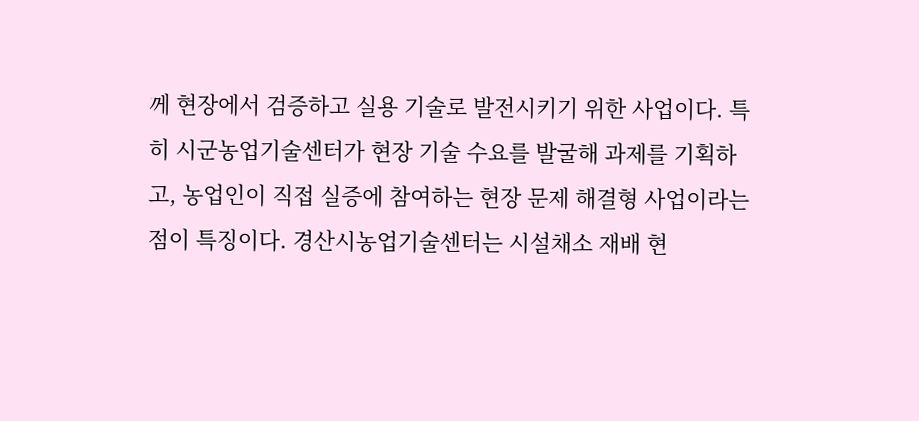께 현장에서 검증하고 실용 기술로 발전시키기 위한 사업이다. 특히 시군농업기술센터가 현장 기술 수요를 발굴해 과제를 기획하고, 농업인이 직접 실증에 참여하는 현장 문제 해결형 사업이라는 점이 특징이다. 경산시농업기술센터는 시설채소 재배 현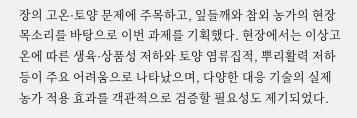장의 고온·토양 문제에 주목하고, 잎들깨와 참외 농가의 현장 목소리를 바탕으로 이번 과제를 기획했다. 현장에서는 이상고온에 따른 생육·상품성 저하와 토양 염류집적, 뿌리활력 저하 등이 주요 어려움으로 나타났으며, 다양한 대응 기술의 실제 농가 적용 효과를 객관적으로 검증할 필요성도 제기되었다.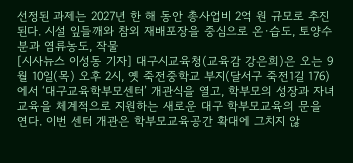선정된 과제는 2027년 한 해 동안 총사업비 2억 원 규모로 추진된다. 시설 잎들깨와 참외 재배포장을 중심으로 온·습도, 토양수분과 염류농도, 작물
[시사뉴스 이성동 기자] 대구시교육청(교육감 강은희)은 오는 9월 10일(목) 오후 2시, 옛 죽전중학교 부지(달서구 죽전1길 176)에서 ‘대구교육학부모센터’ 개관식을 열고, 학부모의 성장과 자녀교육을 체계적으로 지원하는 새로운 대구 학부모교육의 문을 연다. 이번 센터 개관은 학부모교육공간 확대에 그치지 않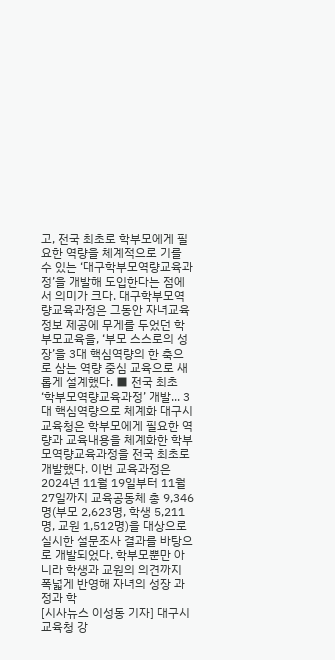고, 전국 최초로 학부모에게 필요한 역량을 체계적으로 기를 수 있는 ‘대구학부모역량교육과정’을 개발해 도입한다는 점에서 의미가 크다. 대구학부모역량교육과정은 그동안 자녀교육 정보 제공에 무게를 두었던 학부모교육을, ‘부모 스스로의 성장’을 3대 핵심역량의 한 축으로 삼는 역량 중심 교육으로 새롭게 설계했다. ■ 전국 최초 ‘학부모역량교육과정’ 개발... 3대 핵심역량으로 체계화 대구시교육청은 학부모에게 필요한 역량과 교육내용을 체계화한 학부모역량교육과정을 전국 최초로 개발했다. 이번 교육과정은 2024년 11월 19일부터 11월 27일까지 교육공동체 총 9,346명(부모 2,623명, 학생 5,211명, 교원 1,512명)을 대상으로 실시한 설문조사 결과를 바탕으로 개발되었다. 학부모뿐만 아니라 학생과 교원의 의견까지 폭넓게 반영해 자녀의 성장 과정과 학
[시사뉴스 이성동 기자] 대구시교육청 강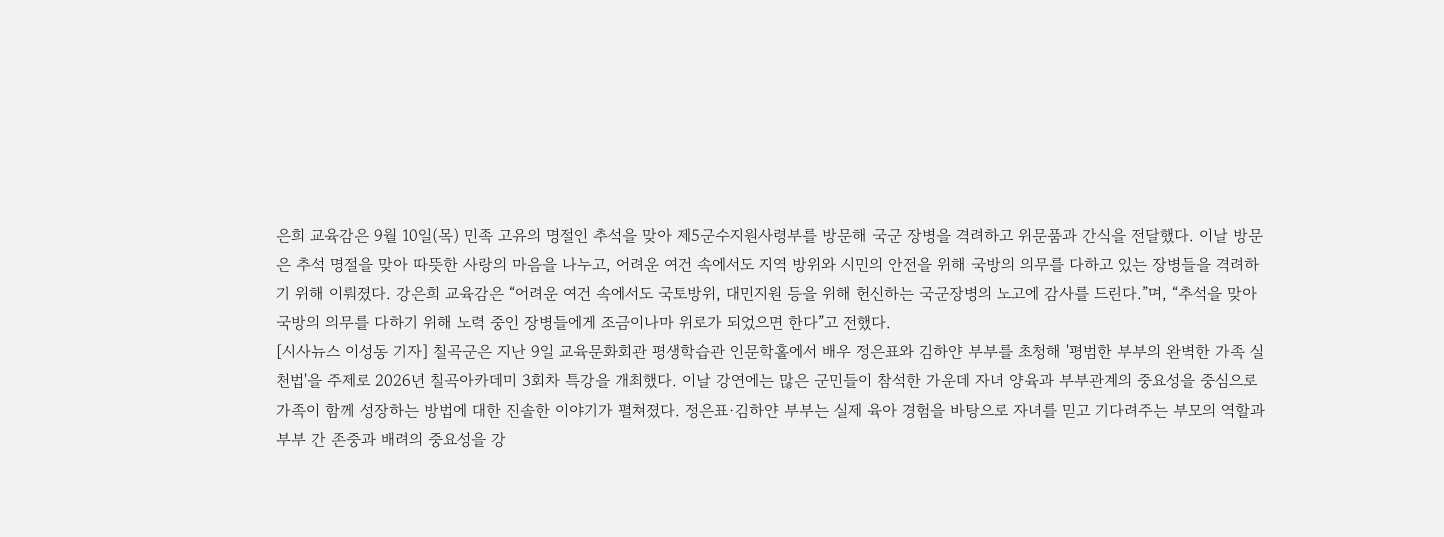은희 교육감은 9월 10일(목) 민족 고유의 명절인 추석을 맞아 제5군수지원사령부를 방문해 국군 장병을 격려하고 위문품과 간식을 전달했다. 이날 방문은 추석 명절을 맞아 따뜻한 사랑의 마음을 나누고, 어려운 여건 속에서도 지역 방위와 시민의 안전을 위해 국방의 의무를 다하고 있는 장병들을 격려하기 위해 이뤄졌다. 강은희 교육감은 “어려운 여건 속에서도 국토방위, 대민지원 등을 위해 헌신하는 국군장병의 노고에 감사를 드린다.”며, “추석을 맞아 국방의 의무를 다하기 위해 노력 중인 장병들에게 조금이나마 위로가 되었으면 한다”고 전했다.
[시사뉴스 이성동 기자] 칠곡군은 지난 9일 교육문화회관 평생학습관 인문학홀에서 배우 정은표와 김하얀 부부를 초청해 '평범한 부부의 완벽한 가족 실천법'을 주제로 2026년 칠곡아카데미 3회차 특강을 개최했다. 이날 강연에는 많은 군민들이 참석한 가운데 자녀 양육과 부부관계의 중요성을 중심으로 가족이 함께 성장하는 방법에 대한 진솔한 이야기가 펼쳐졌다. 정은표·김하얀 부부는 실제 육아 경험을 바탕으로 자녀를 믿고 기다려주는 부모의 역할과 부부 간 존중과 배려의 중요성을 강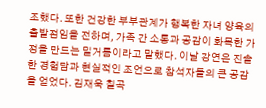조했다. 또한 건강한 부부관계가 행복한 자녀 양육의 출발점임을 전하며, 가족 간 소통과 공감이 화목한 가정을 만드는 밑거름이라고 말했다. 이날 강연은 진솔한 경험담과 현실적인 조언으로 참석자들의 큰 공감을 얻었다. 김재욱 칠곡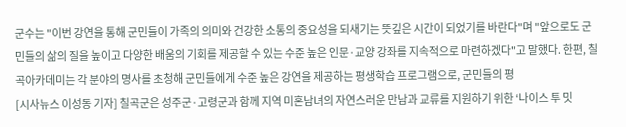군수는 "이번 강연을 통해 군민들이 가족의 의미와 건강한 소통의 중요성을 되새기는 뜻깊은 시간이 되었기를 바란다"며 "앞으로도 군민들의 삶의 질을 높이고 다양한 배움의 기회를 제공할 수 있는 수준 높은 인문·교양 강좌를 지속적으로 마련하겠다"고 말했다. 한편, 칠곡아카데미는 각 분야의 명사를 초청해 군민들에게 수준 높은 강연을 제공하는 평생학습 프로그램으로, 군민들의 평
[시사뉴스 이성동 기자] 칠곡군은 성주군·고령군과 함께 지역 미혼남녀의 자연스러운 만남과 교류를 지원하기 위한 ‘나이스 투 밋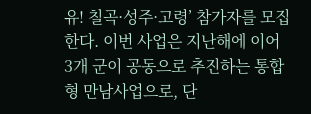유! 칠곡·성주·고령’ 참가자를 모집한다. 이번 사업은 지난해에 이어 3개 군이 공동으로 추진하는 통합형 만남사업으로, 단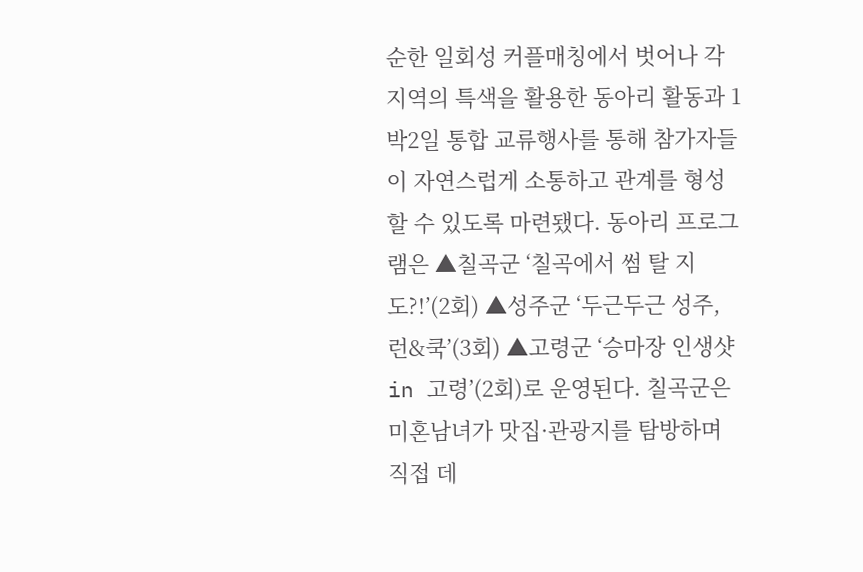순한 일회성 커플매칭에서 벗어나 각 지역의 특색을 활용한 동아리 활동과 1박2일 통합 교류행사를 통해 참가자들이 자연스럽게 소통하고 관계를 형성할 수 있도록 마련됐다. 동아리 프로그램은 ▲칠곡군 ‘칠곡에서 썸 탈 지도?!’(2회) ▲성주군 ‘두근두근 성주, 런&쿡’(3회) ▲고령군 ‘승마장 인생샷 in 고령’(2회)로 운영된다. 칠곡군은 미혼남녀가 맛집·관광지를 탐방하며 직접 데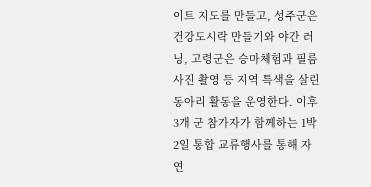이트 지도를 만들고, 성주군은 건강도시락 만들기와 야간 러닝, 고령군은 승마체험과 필름사진 촬영 등 지역 특색을 살린 동아리 활동을 운영한다. 이후 3개 군 참가자가 함께하는 1박2일 통합 교류행사를 통해 자연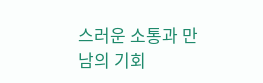스러운 소통과 만남의 기회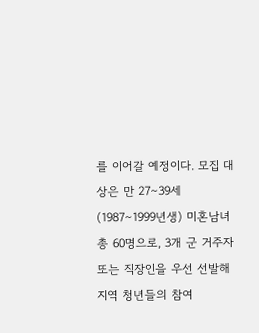를 이어갈 예정이다. 모집 대상은 만 27∼39세(1987∼1999년생) 미혼남녀 총 60명으로, 3개 군 거주자 또는 직장인을 우선 선발해 지역 청년들의 참여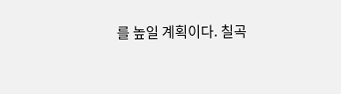를 높일 계획이다. 칠곡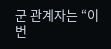군 관계자는 “이번